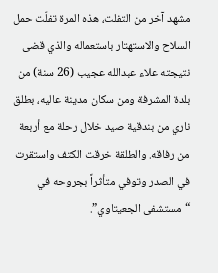مشهد آخر من التفلت، هذه المرة تفلّت حمل السلاح والاستهتار باستعماله والذي قضى نتيجته علاء عبدالله عجيب (26 سنة) من بلدة المشرفة ومن سكان مدينة عاليه، بطلق ناري من بندقية صيد خلال رحلة مع أربعة من رفاقه. والطلقة خرقت الكتف واستقرت في الصدر وتوفي متأثراً بجروحه في “مستشفى الجعيتاوي”.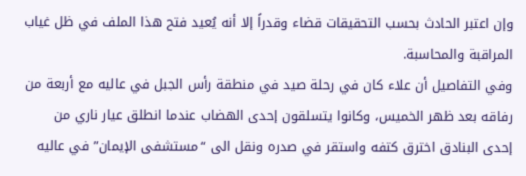وإن اعتبر الحادث بحسب التحقيقات قضاء وقدراً إلا أنه يُعيد فتح هذا الملف في ظل غياب المراقبة والمحاسبة.
وفي التفاصيل أن علاء كان في رحلة صيد في منطقة رأس الجبل في عاليه مع أربعة من رفاقه بعد ظهر الخميس، وكانوا يتسلقون إحدى الهضاب عندما انطلق عيار ناري من إحدى البنادق اخترق كتفه واستقر في صدره ونقل الى “مستشفى الإيمان” في عاليه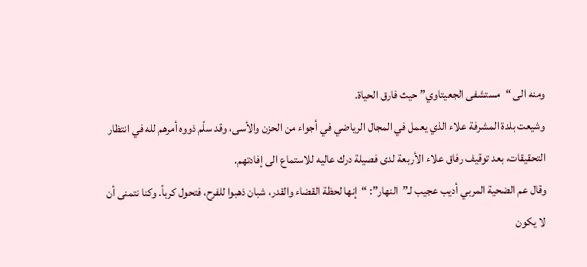ومنه الى “مستشفى الجعيتاوي” حيث فارق الحياة.
وشيعت بلدة المشرفة علاء الذي يعمل في المجال الرياضي في أجواء من الحزن والأسى، وقد سلّم ذووه أمرهم لله في انتظار التحقيقات، بعد توقيف رفاق علاء الأربعة لدى فصيلة درك عاليه للاستماع الى إفادتهم.
وقال عم الضحية المربي أديب عجيب لـ”النهار”: “إنها لحظة القضاء والقدر، شبان ذهبوا للفرح، فتحول كرباً. وكنا نتمنى أن لا يكون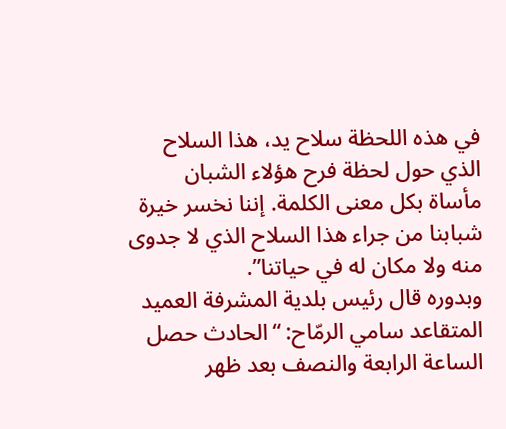في هذه اللحظة سلاح يد، هذا السلاح الذي حول لحظة فرح هؤلاء الشبان مأساة بكل معنى الكلمة. إننا نخسر خيرة شبابنا من جراء هذا السلاح الذي لا جدوى منه ولا مكان له في حياتنا”.
وبدوره قال رئيس بلدية المشرفة العميد المتقاعد سامي الرمّاح: “الحادث حصل الساعة الرابعة والنصف بعد ظهر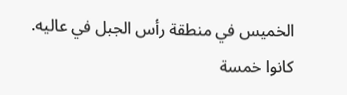الخميس في منطقة رأس الجبل في عاليه. كانوا خمسة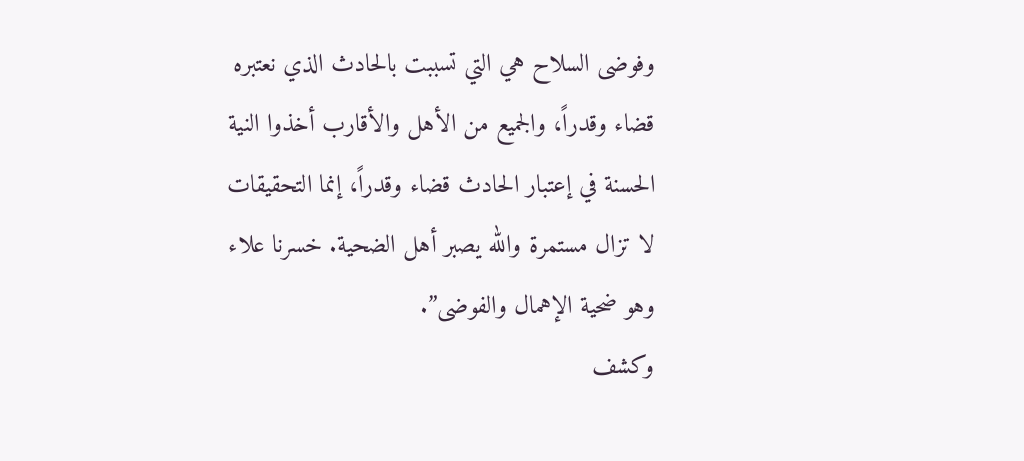وفوضى السلاح هي التي تسببت بالحادث الذي نعتبره قضاء وقدراً، والجميع من الأهل والأقارب أخذوا النية الحسنة في إعتبار الحادث قضاء وقدراً، إنما التحقيقات لا تزال مستمرة والله يصبر أهل الضحية. خسرنا علاء وهو ضحية الإهمال والفوضى”.
وكشف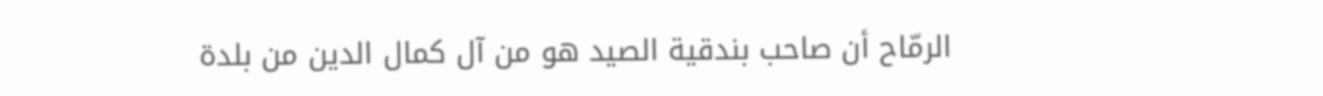الرمّاح أن صاحب بندقية الصيد هو من آل كمال الدين من بلدة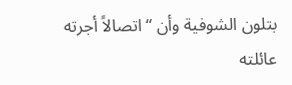بتلون الشوفية وأن “اتصالاً أجرته عائلته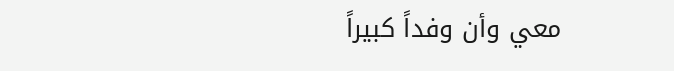معي وأن وفداً كبيراً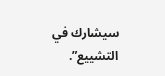سيشارك في التشييع”.